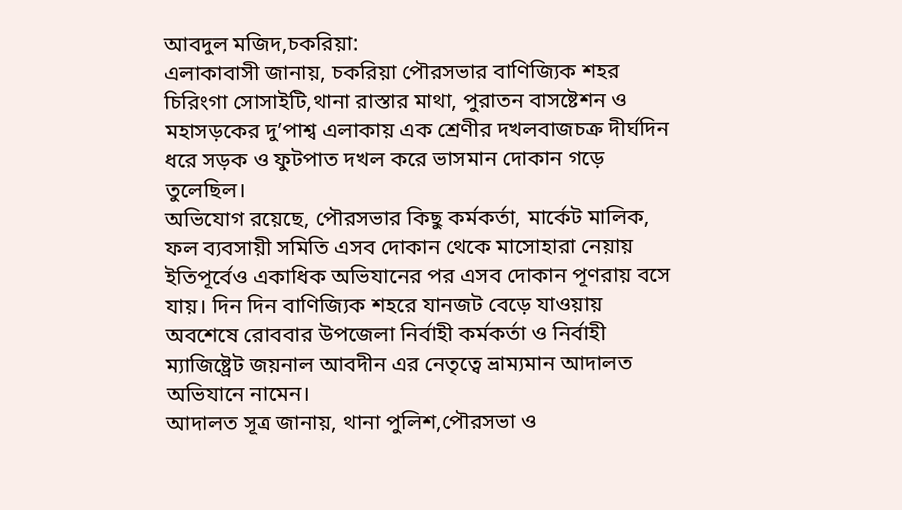আবদুল মজিদ,চকরিয়া:
এলাকাবাসী জানায়, চকরিয়া পৌরসভার বাণিজ্যিক শহর চিরিংগা সোসাইটি,থানা রাস্তার মাথা, পুরাতন বাসষ্টেশন ও মহাসড়কের দু’পাশ্ব এলাকায় এক শ্রেণীর দখলবাজচক্র দীর্ঘদিন ধরে সড়ক ও ফুটপাত দখল করে ভাসমান দোকান গড়ে তুলেছিল।
অভিযোগ রয়েছে, পৌরসভার কিছু কর্মকর্তা, মার্কেট মালিক, ফল ব্যবসায়ী সমিতি এসব দোকান থেকে মাসোহারা নেয়ায় ইতিপূর্বেও একাধিক অভিযানের পর এসব দোকান পূণরায় বসে যায়। দিন দিন বাণিজ্যিক শহরে যানজট বেড়ে যাওয়ায় অবশেষে রোববার উপজেলা নির্বাহী কর্মকর্তা ও নির্বাহী ম্যাজিষ্ট্রেট জয়নাল আবদীন এর নেতৃত্বে ভ্রাম্যমান আদালত অভিযানে নামেন।
আদালত সূত্র জানায়, থানা পুলিশ,পৌরসভা ও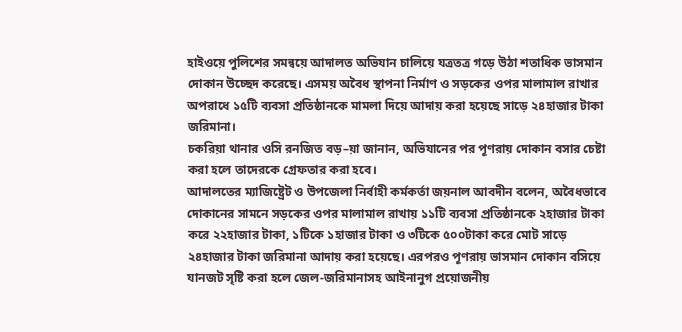হাইওয়ে পুলিশের সমন্বয়ে আদালত অভিযান চালিয়ে যত্রতত্র গড়ে উঠা শতাধিক ভাসমান দোকান উচ্ছেদ করেছে। এসময় অবৈধ স্থাপনা নির্মাণ ও সড়কের ওপর মালামাল রাখার অপরাধে ১৫টি ব্যবসা প্রতিষ্ঠানকে মামলা দিয়ে আদায় করা হয়েছে সাড়ে ২৪হাজার টাকা জরিমানা।
চকরিয়া থানার ওসি রনজিত বড়–য়া জানান, অভিযানের পর পূণরায় দোকান বসার চেষ্টা করা হলে তাদেরকে গ্রেফতার করা হবে।
আদালতের ম্যাজিষ্ট্রেট ও উপজেলা নির্বাহী কর্মকর্তা জয়নাল আবদীন বলেন, অবৈধভাবে দোকানের সামনে সড়কের ওপর মালামাল রাখায় ১১টি ব্যবসা প্রতিষ্ঠানকে ২হাজার টাকা করে ২২হাজার টাকা, ১টিকে ১হাজার টাকা ও ৩টিকে ৫০০টাকা করে মোট সাড়ে ২৪হাজার টাকা জরিমানা আদায় করা হয়েছে। এরপরও পূণরায় ভাসমান দোকান বসিয়ে যানজট সৃষ্টি করা হলে জেল-জরিমানাসহ আইনানুগ প্রয়োজনীয়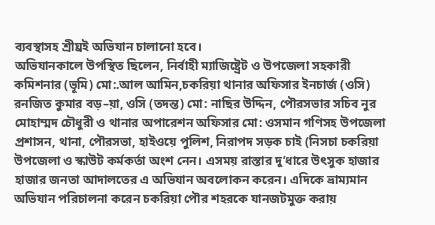ব্যবস্থাসহ শ্রীঘ্রই অভিযান চালানো হবে।
অভিযানকালে উপস্থিত ছিলেন, নির্বাহী ম্যাজিষ্ট্রেট ও উপজেলা সহকারী কমিশনার (ভূমি) মো:.আল আমিন,চকরিয়া থানার অফিসার ইনচার্জ (ওসি) রনজিত কুমার বড়–য়া, ওসি (তদন্ত) মো: নাছির উদ্দিন, পৌরসভার সচিব নুর মোহাম্মদ চৌধুরী ও থানার অপারেশন অফিসার মো: ওসমান গণিসহ উপজেলা প্রশাসন, থানা, পৌরসভা, হাইওয়ে পুলিশ, নিরাপদ সড়ক চাই (নিসচা চকরিয়া উপজেলা ও স্কাউট কর্মকর্তা অংশ নেন। এসময় রাস্তার দু’ধারে উৎসুক হাজার হাজার জনতা আদালতের এ অভিযান অবলোকন করেন। এদিকে ভ্রাম্যমান অভিযান পরিচালনা করেন চকরিয়া পৌর শহরকে যানজটমুক্ত করায়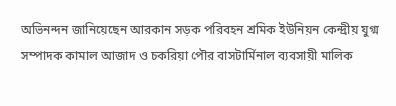অভিনন্দন জানিয়েছেন আরকান সড়ক পরিবহন শ্রমিক ইউনিয়ন কেন্দ্রীয় যুগ্ম সম্পাদক কামাল আজাদ ও চকরিয়া পৌর বাসটার্মিনাল ব্যবসায়ী মালিক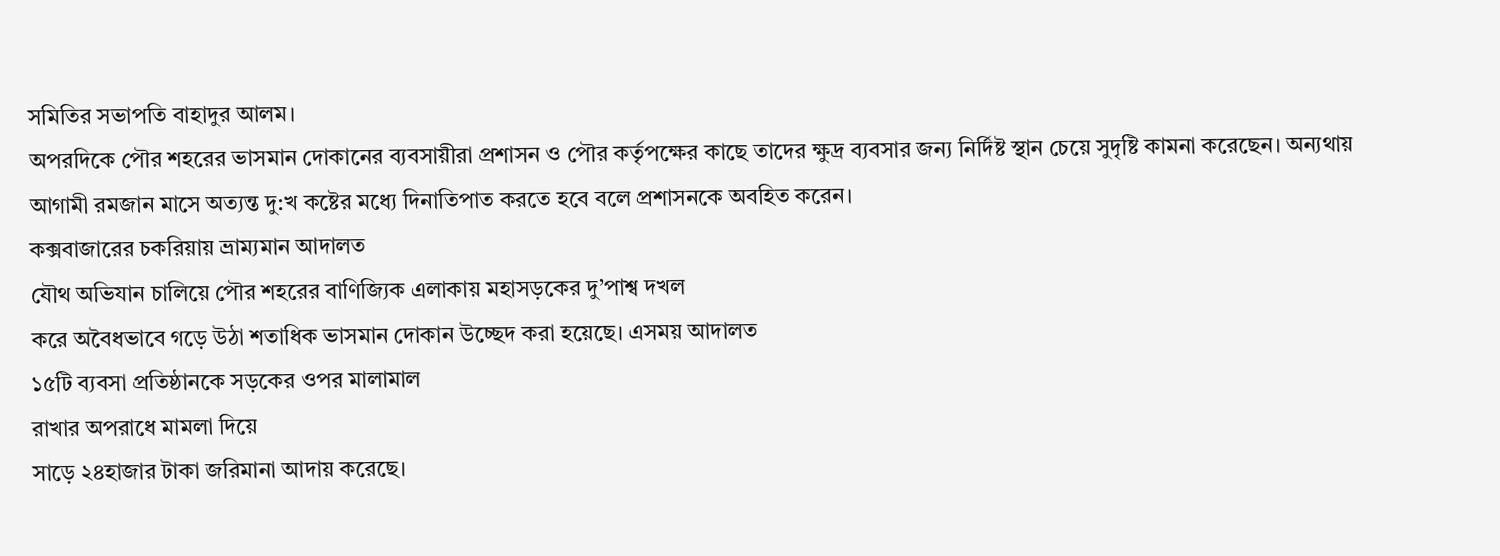সমিতির সভাপতি বাহাদুর আলম।
অপরদিকে পৌর শহরের ভাসমান দোকানের ব্যবসায়ীরা প্রশাসন ও পৌর কর্তৃপক্ষের কাছে তাদের ক্ষুদ্র ব্যবসার জন্য নির্দিষ্ট স্থান চেয়ে সুদৃষ্টি কামনা করেছেন। অন্যথায় আগামী রমজান মাসে অত্যন্ত দু:খ কষ্টের মধ্যে দিনাতিপাত করতে হবে বলে প্রশাসনকে অবহিত করেন।
কক্সবাজারের চকরিয়ায় ভ্রাম্যমান আদালত
যৌথ অভিযান চালিয়ে পৌর শহরের বাণিজ্যিক এলাকায় মহাসড়কের দু’পাশ্ব দখল
করে অবৈধভাবে গড়ে উঠা শতাধিক ভাসমান দোকান উচ্ছেদ করা হয়েছে। এসময় আদালত
১৫টি ব্যবসা প্রতিষ্ঠানকে সড়কের ওপর মালামাল
রাখার অপরাধে মামলা দিয়ে
সাড়ে ২৪হাজার টাকা জরিমানা আদায় করেছে।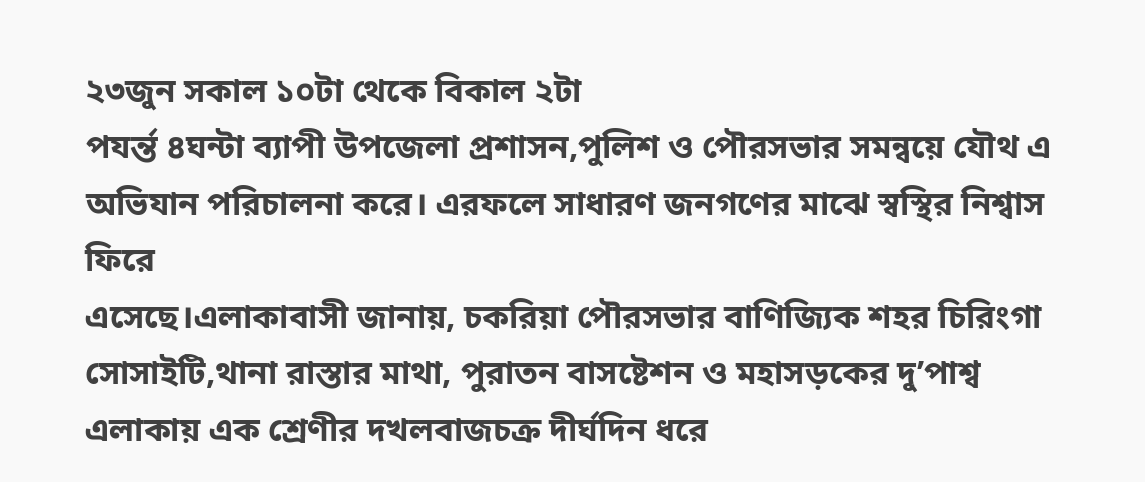২৩জুন সকাল ১০টা থেকে বিকাল ২টা
পযর্ন্ত ৪ঘন্টা ব্যাপী উপজেলা প্রশাসন,পুলিশ ও পৌরসভার সমন্বয়ে যৌথ এ
অভিযান পরিচালনা করে। এরফলে সাধারণ জনগণের মাঝে স্বস্থির নিশ্বাস ফিরে
এসেছে।এলাকাবাসী জানায়, চকরিয়া পৌরসভার বাণিজ্যিক শহর চিরিংগা সোসাইটি,থানা রাস্তার মাথা, পুরাতন বাসষ্টেশন ও মহাসড়কের দু’পাশ্ব এলাকায় এক শ্রেণীর দখলবাজচক্র দীর্ঘদিন ধরে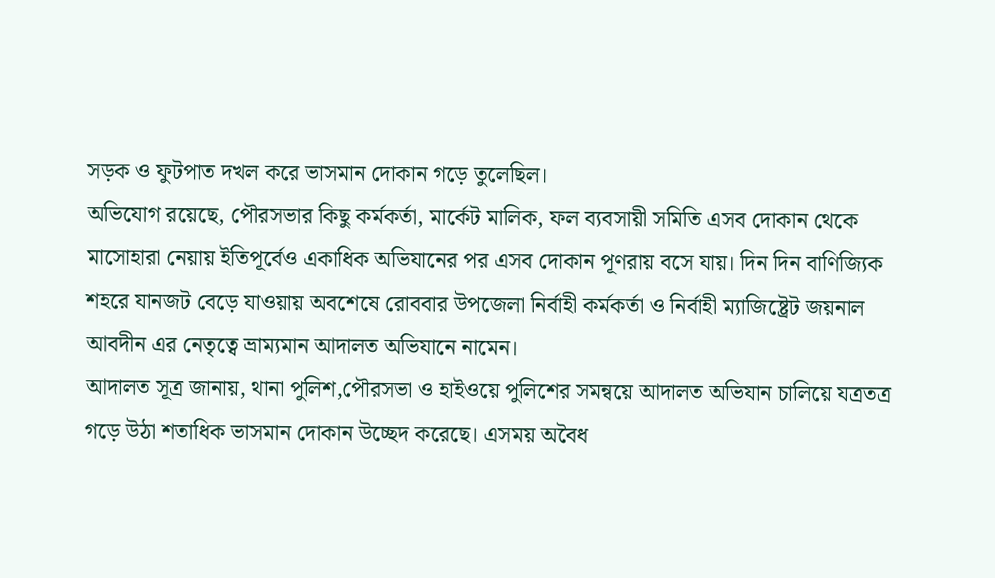সড়ক ও ফুটপাত দখল করে ভাসমান দোকান গড়ে তুলেছিল।
অভিযোগ রয়েছে, পৌরসভার কিছু কর্মকর্তা, মার্কেট মালিক, ফল ব্যবসায়ী সমিতি এসব দোকান থেকে মাসোহারা নেয়ায় ইতিপূর্বেও একাধিক অভিযানের পর এসব দোকান পূণরায় বসে যায়। দিন দিন বাণিজ্যিক শহরে যানজট বেড়ে যাওয়ায় অবশেষে রোববার উপজেলা নির্বাহী কর্মকর্তা ও নির্বাহী ম্যাজিষ্ট্রেট জয়নাল আবদীন এর নেতৃত্বে ভ্রাম্যমান আদালত অভিযানে নামেন।
আদালত সূত্র জানায়, থানা পুলিশ,পৌরসভা ও হাইওয়ে পুলিশের সমন্বয়ে আদালত অভিযান চালিয়ে যত্রতত্র গড়ে উঠা শতাধিক ভাসমান দোকান উচ্ছেদ করেছে। এসময় অবৈধ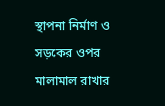স্থাপনা নির্মাণ ও সড়কের ওপর মালামাল রাখার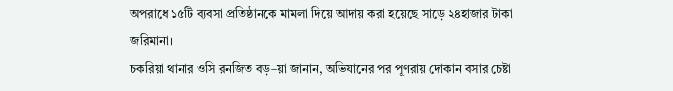অপরাধে ১৫টি ব্যবসা প্রতিষ্ঠানকে মামলা দিয়ে আদায় করা হয়েছে সাড়ে ২৪হাজার টাকা জরিমানা।
চকরিয়া থানার ওসি রনজিত বড়–য়া জানান, অভিযানের পর পূণরায় দোকান বসার চেষ্টা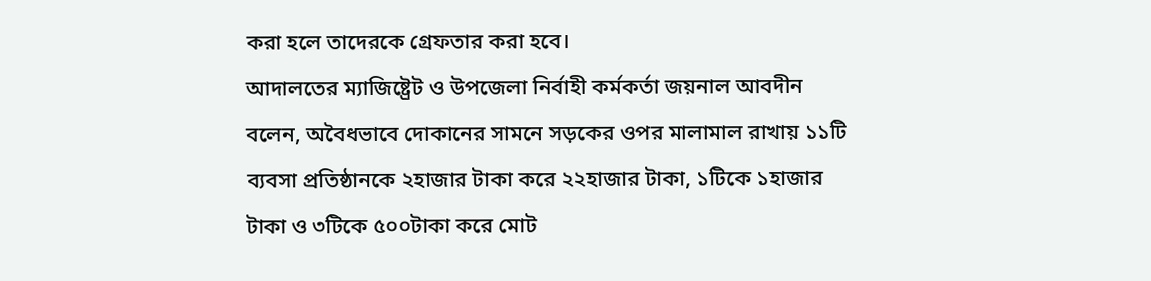করা হলে তাদেরকে গ্রেফতার করা হবে।
আদালতের ম্যাজিষ্ট্রেট ও উপজেলা নির্বাহী কর্মকর্তা জয়নাল আবদীন বলেন, অবৈধভাবে দোকানের সামনে সড়কের ওপর মালামাল রাখায় ১১টি ব্যবসা প্রতিষ্ঠানকে ২হাজার টাকা করে ২২হাজার টাকা, ১টিকে ১হাজার টাকা ও ৩টিকে ৫০০টাকা করে মোট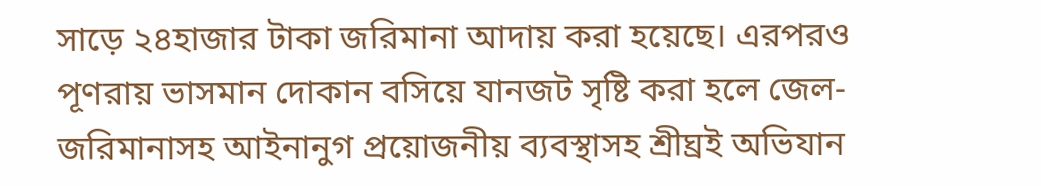সাড়ে ২৪হাজার টাকা জরিমানা আদায় করা হয়েছে। এরপরও পূণরায় ভাসমান দোকান বসিয়ে যানজট সৃষ্টি করা হলে জেল-জরিমানাসহ আইনানুগ প্রয়োজনীয় ব্যবস্থাসহ শ্রীঘ্রই অভিযান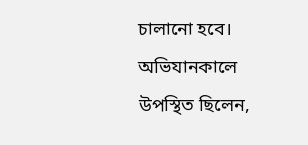চালানো হবে।
অভিযানকালে উপস্থিত ছিলেন,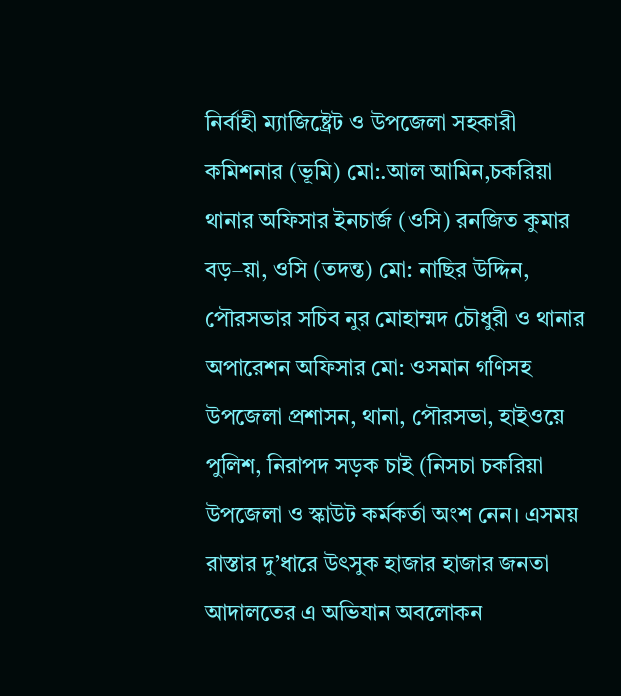নির্বাহী ম্যাজিষ্ট্রেট ও উপজেলা সহকারী কমিশনার (ভূমি) মো:.আল আমিন,চকরিয়া থানার অফিসার ইনচার্জ (ওসি) রনজিত কুমার বড়–য়া, ওসি (তদন্ত) মো: নাছির উদ্দিন, পৌরসভার সচিব নুর মোহাম্মদ চৌধুরী ও থানার অপারেশন অফিসার মো: ওসমান গণিসহ উপজেলা প্রশাসন, থানা, পৌরসভা, হাইওয়ে পুলিশ, নিরাপদ সড়ক চাই (নিসচা চকরিয়া উপজেলা ও স্কাউট কর্মকর্তা অংশ নেন। এসময় রাস্তার দু’ধারে উৎসুক হাজার হাজার জনতা আদালতের এ অভিযান অবলোকন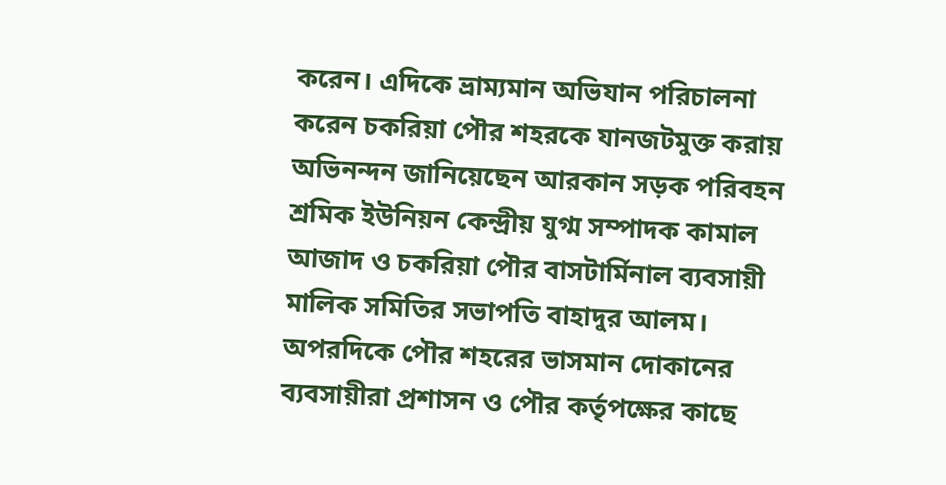করেন। এদিকে ভ্রাম্যমান অভিযান পরিচালনা করেন চকরিয়া পৌর শহরকে যানজটমুক্ত করায় অভিনন্দন জানিয়েছেন আরকান সড়ক পরিবহন শ্রমিক ইউনিয়ন কেন্দ্রীয় যুগ্ম সম্পাদক কামাল আজাদ ও চকরিয়া পৌর বাসটার্মিনাল ব্যবসায়ী মালিক সমিতির সভাপতি বাহাদুর আলম।
অপরদিকে পৌর শহরের ভাসমান দোকানের ব্যবসায়ীরা প্রশাসন ও পৌর কর্তৃপক্ষের কাছে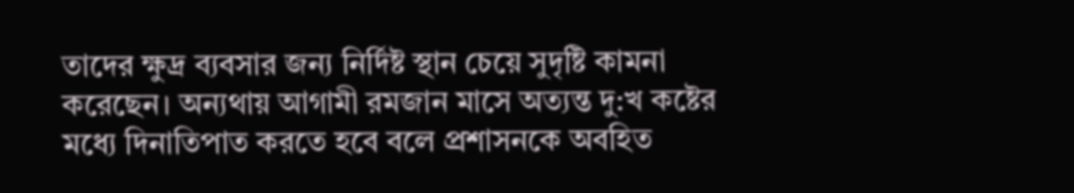তাদের ক্ষুদ্র ব্যবসার জন্য নির্দিষ্ট স্থান চেয়ে সুদৃষ্টি কামনা করেছেন। অন্যথায় আগামী রমজান মাসে অত্যন্ত দু:খ কষ্টের মধ্যে দিনাতিপাত করতে হবে বলে প্রশাসনকে অবহিত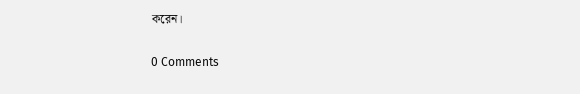করেন।

0 Comments